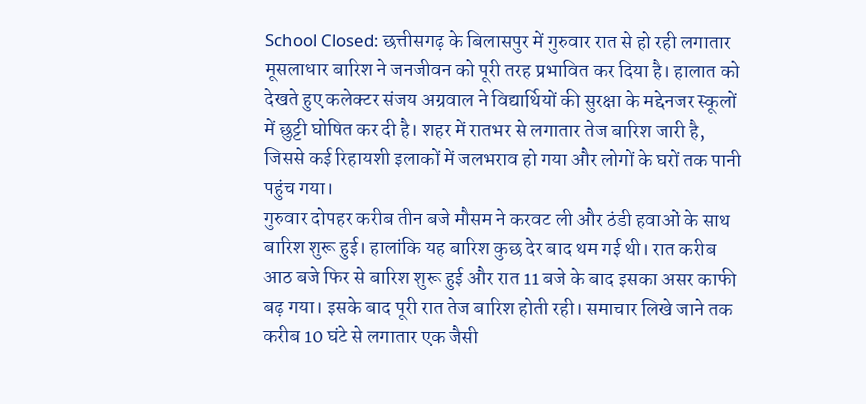School Closed: छत्तीसगढ़ के बिलासपुर में गुरुवार रात से हो रही लगातार मूसलाधार बारिश ने जनजीवन को पूरी तरह प्रभावित कर दिया है। हालात को देखते हुए कलेक्टर संजय अग्रवाल ने विद्यार्थियों की सुरक्षा के मद्देनजर स्कूलों में छुट्टी घोषित कर दी है। शहर में रातभर से लगातार तेज बारिश जारी है, जिससे कई रिहायशी इलाकों में जलभराव हो गया और लोगों के घरों तक पानी पहुंच गया।
गुरुवार दोपहर करीब तीन बजे मौसम ने करवट ली और ठंडी हवाओं के साथ बारिश शुरू हुई। हालांकि यह बारिश कुछ देर बाद थम गई थी। रात करीब आठ बजे फिर से बारिश शुरू हुई और रात 11 बजे के बाद इसका असर काफी बढ़ गया। इसके बाद पूरी रात तेज बारिश होती रही। समाचार लिखे जाने तक करीब 10 घंटे से लगातार एक जैसी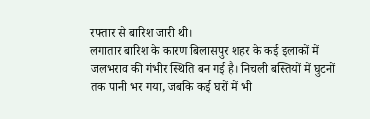रफ्तार से बारिश जारी थी।
लगातार बारिश के कारण बिलासपुर शहर के कई इलाकों में जलभराव की गंभीर स्थिति बन गई है। निचली बस्तियों में घुटनों तक पानी भर गया, जबकि कई घरों में भी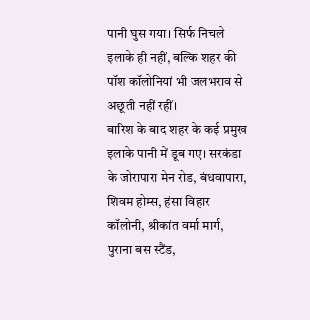पानी घुस गया। सिर्फ निचले इलाके ही नहीं, बल्कि शहर की पॉश कॉलोनियां भी जलभराव से अछूती नहीं रहीं।
बारिश के बाद शहर के कई प्रमुख इलाके पानी में डूब गए। सरकंडा के जोरापारा मेन रोड, बंधवापारा, शिवम होम्स, हंसा विहार कॉलोनी, श्रीकांत वर्मा मार्ग, पुराना बस स्टैंड,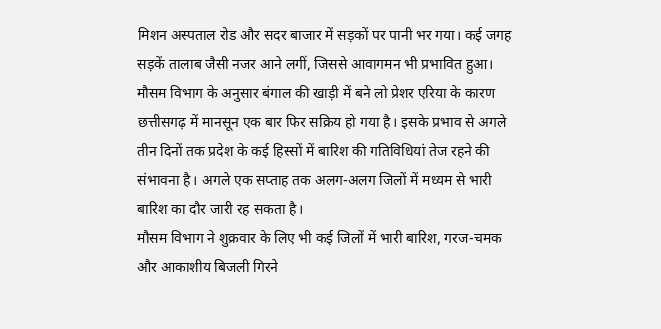मिशन अस्पताल रोड और सदर बाजार में सड़कों पर पानी भर गया। कई जगह सड़कें तालाब जैसी नजर आने लगीं, जिससे आवागमन भी प्रभावित हुआ।
मौसम विभाग के अनुसार बंगाल की खाड़ी में बने लो प्रेशर एरिया के कारण छत्तीसगढ़ में मानसून एक बार फिर सक्रिय हो गया है। इसके प्रभाव से अगले तीन दिनों तक प्रदेश के कई हिस्सों में बारिश की गतिविधियां तेज रहने की संभावना है। अगले एक सप्ताह तक अलग-अलग जिलों में मध्यम से भारी बारिश का दौर जारी रह सकता है।
मौसम विभाग ने शुक्रवार के लिए भी कई जिलों में भारी बारिश, गरज-चमक और आकाशीय बिजली गिरने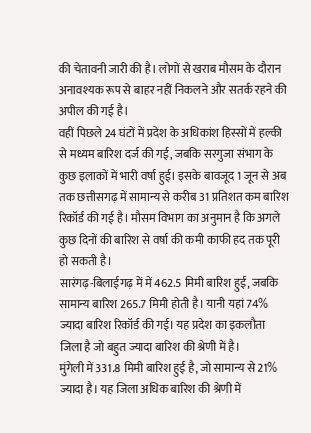की चेतावनी जारी की है। लोगों से खराब मौसम के दौरान अनावश्यक रूप से बाहर नहीं निकलने और सतर्क रहने की अपील की गई है।
वहीं पिछले 24 घंटों में प्रदेश के अधिकांश हिस्सों में हल्की से मध्यम बारिश दर्ज की गई, जबकि सरगुजा संभाग के कुछ इलाकों में भारी वर्षा हुई। इसके बावजूद 1 जून से अब तक छत्तीसगढ़ में सामान्य से करीब 31 प्रतिशत कम बारिश रिकॉर्ड की गई है। मौसम विभाग का अनुमान है कि अगले कुछ दिनों की बारिश से वर्षा की कमी काफी हद तक पूरी हो सकती है।
सारंगढ़-बिलाईगढ़ में में 462.5 मिमी बारिश हुई, जबकि सामान्य बारिश 265.7 मिमी होती है। यानी यहां 74% ज्यादा बारिश रिकॉर्ड की गई। यह प्रदेश का इकलौता जिला है जो बहुत ज्यादा बारिश की श्रेणी में है।
मुंगेली में 331.8 मिमी बारिश हुई है, जो सामान्य से 21% ज्यादा है। यह जिला अधिक बारिश की श्रेणी में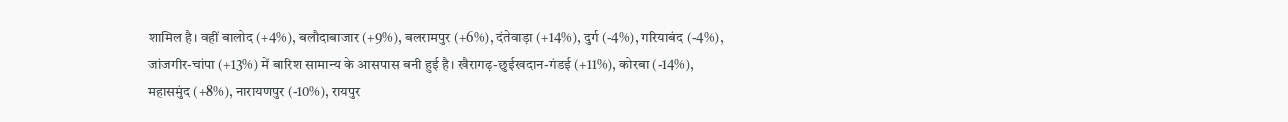शामिल है। वहीं बालोद (+4%), बलौदाबाजार (+9%), बलरामपुर (+6%), दंतेवाड़ा (+14%), दुर्ग (-4%), गरियाबंद (-4%), जांजगीर-चांपा (+13%) में बारिश सामान्य के आसपास बनी हुई है। खैरागढ़-छुईखदान-गंडई (+11%), कोरबा (-14%), महासमुंद (+8%), नारायणपुर (-10%), रायपुर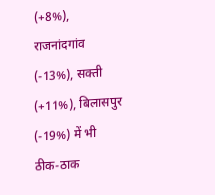(+8%), राजनांदगांव (-13%), सक्ती (+11%), बिलासपुर (-19%) में भी ठीक-ठाक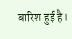बारिश हुई है।